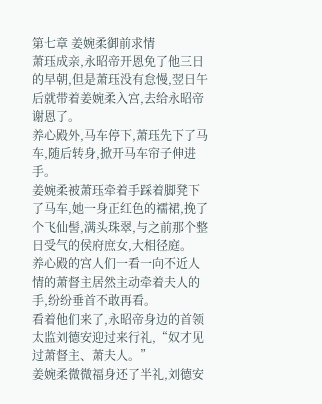第七章 姜婉柔御前求情
萧珏成亲,永昭帝开恩免了他三日的早朝,但是萧珏没有怠慢,翌日午后就带着姜婉柔入宫,去给永昭帝谢恩了。
养心殿外,马车停下,萧珏先下了马车,随后转身,掀开马车帘子伸进手。
姜婉柔被萧珏牵着手踩着脚凳下了马车,她一身正红色的襦裙,挽了个飞仙髻,满头珠翠,与之前那个整日受气的侯府庶女,大相径庭。
养心殿的宫人们一看一向不近人情的萧督主居然主动牵着夫人的手,纷纷垂首不敢再看。
看着他们来了,永昭帝身边的首领太监刘德安迎过来行礼,“奴才见过萧督主、萧夫人。”
姜婉柔微微福身还了半礼,刘德安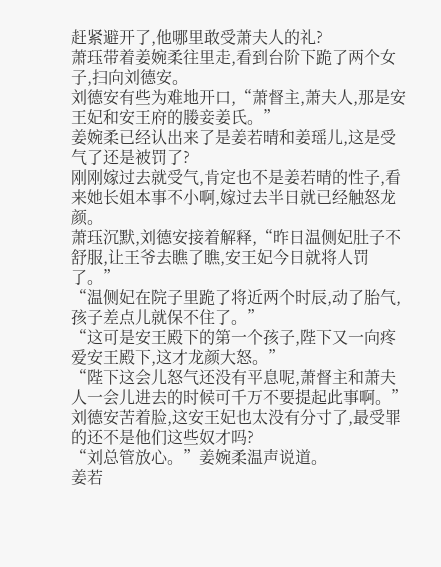赶紧避开了,他哪里敢受萧夫人的礼?
萧珏带着姜婉柔往里走,看到台阶下跪了两个女子,扫向刘德安。
刘德安有些为难地开口,“萧督主,萧夫人,那是安王妃和安王府的媵妾姜氏。”
姜婉柔已经认出来了是姜若晴和姜瑶儿,这是受气了还是被罚了?
刚刚嫁过去就受气,肯定也不是姜若晴的性子,看来她长姐本事不小啊,嫁过去半日就已经触怒龙颜。
萧珏沉默,刘德安接着解释,“昨日温侧妃肚子不舒服,让王爷去瞧了瞧,安王妃今日就将人罚了。”
“温侧妃在院子里跪了将近两个时辰,动了胎气,孩子差点儿就保不住了。”
“这可是安王殿下的第一个孩子,陛下又一向疼爱安王殿下,这才龙颜大怒。”
“陛下这会儿怒气还没有平息呢,萧督主和萧夫人一会儿进去的时候可千万不要提起此事啊。”
刘德安苦着脸,这安王妃也太没有分寸了,最受罪的还不是他们这些奴才吗?
“刘总管放心。”姜婉柔温声说道。
姜若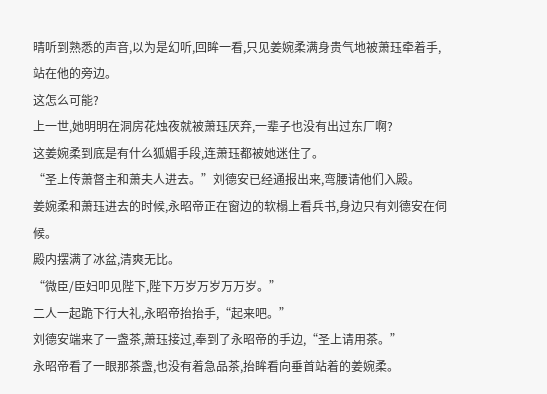晴听到熟悉的声音,以为是幻听,回眸一看,只见姜婉柔满身贵气地被萧珏牵着手,站在他的旁边。
这怎么可能?
上一世,她明明在洞房花烛夜就被萧珏厌弃,一辈子也没有出过东厂啊?
这姜婉柔到底是有什么狐媚手段,连萧珏都被她迷住了。
“圣上传萧督主和萧夫人进去。”刘德安已经通报出来,弯腰请他们入殿。
姜婉柔和萧珏进去的时候,永昭帝正在窗边的软榻上看兵书,身边只有刘德安在伺候。
殿内摆满了冰盆,清爽无比。
“微臣/臣妇叩见陛下,陛下万岁万岁万万岁。”
二人一起跪下行大礼,永昭帝抬抬手,“起来吧。”
刘德安端来了一盏茶,萧珏接过,奉到了永昭帝的手边,“圣上请用茶。”
永昭帝看了一眼那茶盏,也没有着急品茶,抬眸看向垂首站着的姜婉柔。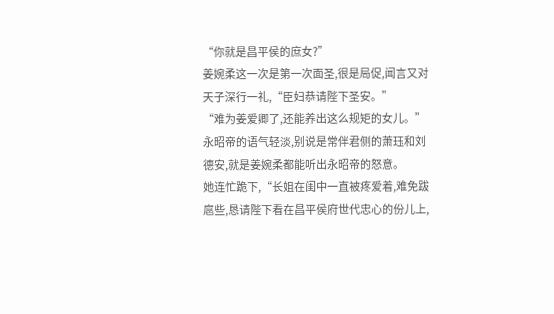“你就是昌平侯的庶女?”
姜婉柔这一次是第一次面圣,很是局促,闻言又对天子深行一礼,“臣妇恭请陛下圣安。”
“难为姜爱卿了,还能养出这么规矩的女儿。”永昭帝的语气轻淡,别说是常伴君侧的萧珏和刘德安,就是姜婉柔都能听出永昭帝的怒意。
她连忙跪下,“长姐在闺中一直被疼爱着,难免跋扈些,恳请陛下看在昌平侯府世代忠心的份儿上,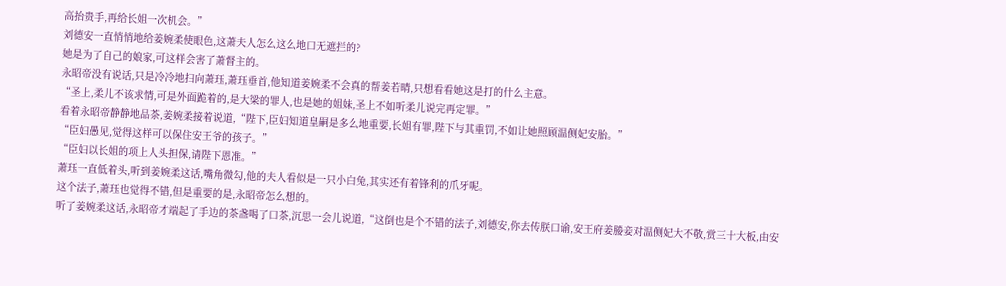高抬贵手,再给长姐一次机会。”
刘德安一直悄悄地给姜婉柔使眼色,这萧夫人怎么这么地口无遮拦的?
她是为了自己的娘家,可这样会害了萧督主的。
永昭帝没有说话,只是冷冷地扫向萧珏,萧珏垂首,他知道姜婉柔不会真的帮姜若晴,只想看看她这是打的什么主意。
“圣上,柔儿不该求情,可是外面跪着的,是大梁的罪人,也是她的姐妹,圣上不如听柔儿说完再定罪。”
看着永昭帝静静地品茶,姜婉柔接着说道,“陛下,臣妇知道皇嗣是多么地重要,长姐有罪,陛下与其重罚,不如让她照顾温侧妃安胎。”
“臣妇愚见,觉得这样可以保住安王爷的孩子。”
“臣妇以长姐的项上人头担保,请陛下恩准。”
萧珏一直低着头,听到姜婉柔这话,嘴角微勾,他的夫人看似是一只小白兔,其实还有着锋利的爪牙呢。
这个法子,萧珏也觉得不错,但是重要的是,永昭帝怎么想的。
听了姜婉柔这话,永昭帝才端起了手边的茶盏喝了口茶,沉思一会儿说道,“这倒也是个不错的法子,刘德安,你去传朕口谕,安王府姜媵妾对温侧妃大不敬,赏三十大板,由安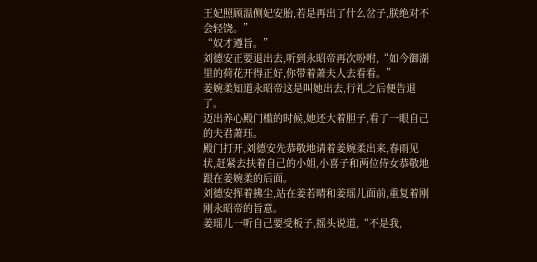王妃照顾温侧妃安胎,若是再出了什么岔子,朕绝对不会轻饶。”
“奴才遵旨。”
刘德安正要退出去,听到永昭帝再次吩咐,“如今御湖里的荷花开得正好,你带着萧夫人去看看。”
姜婉柔知道永昭帝这是叫她出去,行礼之后便告退了。
迈出养心殿门槛的时候,她还大着胆子,看了一眼自己的夫君萧珏。
殿门打开,刘德安先恭敬地请着姜婉柔出来,春雨见状,赶紧去扶着自己的小姐,小喜子和两位侍女恭敬地跟在姜婉柔的后面。
刘德安挥着拂尘,站在姜若晴和姜瑶儿面前,重复着刚刚永昭帝的旨意。
姜瑶儿一听自己要受板子,摇头说道,“不是我,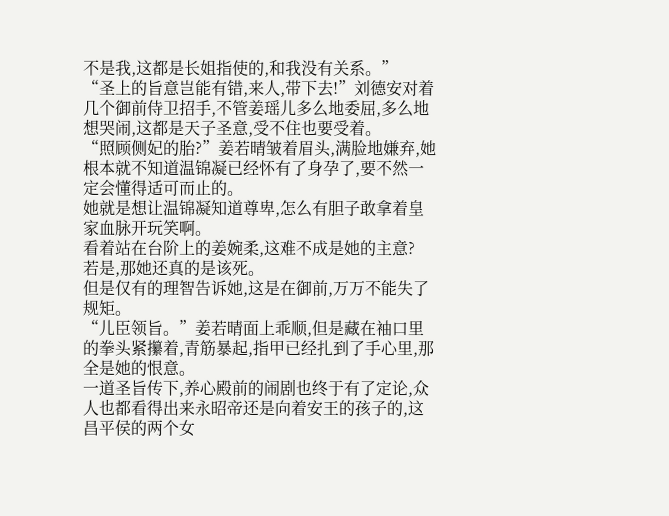不是我,这都是长姐指使的,和我没有关系。”
“圣上的旨意岂能有错,来人,带下去!”刘德安对着几个御前侍卫招手,不管姜瑶儿多么地委屈,多么地想哭闹,这都是天子圣意,受不住也要受着。
“照顾侧妃的胎?”姜若晴皱着眉头,满脸地嫌弃,她根本就不知道温锦凝已经怀有了身孕了,要不然一定会懂得适可而止的。
她就是想让温锦凝知道尊卑,怎么有胆子敢拿着皇家血脉开玩笑啊。
看着站在台阶上的姜婉柔,这难不成是她的主意?
若是,那她还真的是该死。
但是仅有的理智告诉她,这是在御前,万万不能失了规矩。
“儿臣领旨。”姜若晴面上乖顺,但是藏在袖口里的拳头紧攥着,青筋暴起,指甲已经扎到了手心里,那全是她的恨意。
一道圣旨传下,养心殿前的闹剧也终于有了定论,众人也都看得出来永昭帝还是向着安王的孩子的,这昌平侯的两个女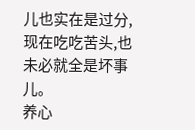儿也实在是过分,现在吃吃苦头,也未必就全是坏事儿。
养心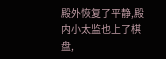殿外恢复了平静,殿内小太监也上了棋盘,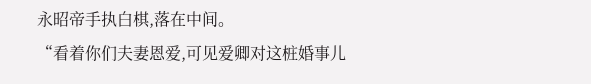永昭帝手执白棋,落在中间。
“看着你们夫妻恩爱,可见爱卿对这桩婚事儿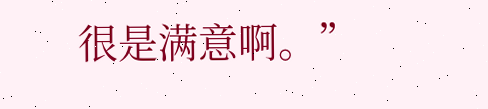很是满意啊。”